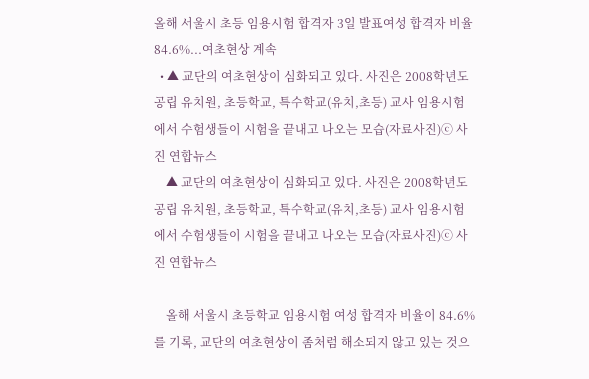올해 서울시 초등 임용시험 합격자 3일 발표여성 합격자 비율 84.6%...여초현상 계속
  • ▲ 교단의 여초현상이 심화되고 있다. 사진은 2008학년도 공립 유치원, 초등학교, 특수학교(유치,초등) 교사 임용시험에서 수험생들이 시험을 끝내고 나오는 모습(자료사진)ⓒ 사진 연합뉴스
    ▲ 교단의 여초현상이 심화되고 있다. 사진은 2008학년도 공립 유치원, 초등학교, 특수학교(유치,초등) 교사 임용시험에서 수험생들이 시험을 끝내고 나오는 모습(자료사진)ⓒ 사진 연합뉴스

    올해 서울시 초등학교 임용시험 여성 합격자 비율이 84.6%를 기록, 교단의 여초현상이 좀처럼 해소되지 않고 있는 것으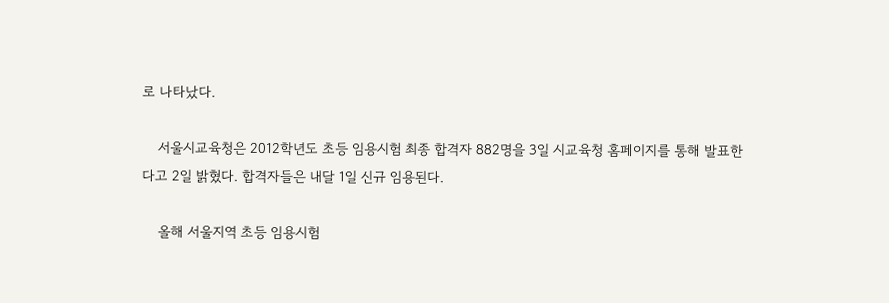로 나타났다.

    서울시교육청은 2012학년도 초등 임용시험 최종 합격자 882명을 3일 시교육청 홈페이지를 통해 발표한다고 2일 밝혔다. 합격자들은 내달 1일 신규 임용된다.

    올해 서울지역 초등 임용시험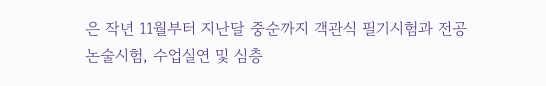은 작년 11월부터 지난달 중순까지 객관식 필기시험과 전공 논술시험, 수업실연 및 심층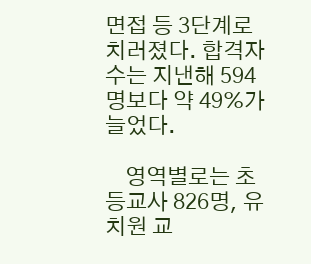면접 등 3단계로 치러졌다. 합격자 수는 지낸해 594명보다 약 49%가 늘었다.

    영역별로는 초등교사 826명, 유치원 교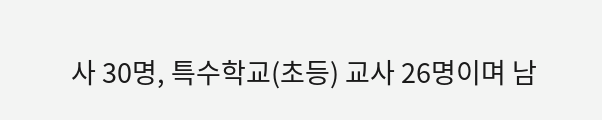사 30명, 특수학교(초등) 교사 26명이며 남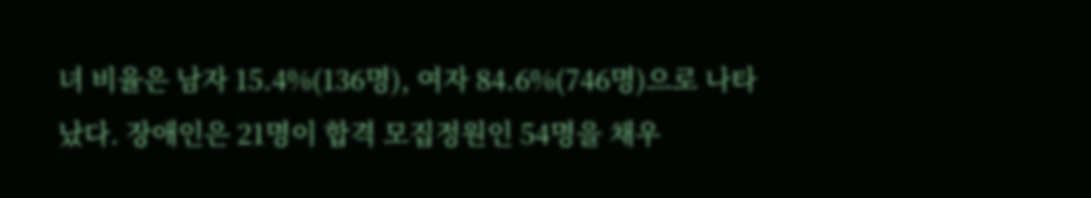녀 비율은 남자 15.4%(136명), 여자 84.6%(746명)으로 나타났다. 장애인은 21명이 합격 모집정원인 54명을 채우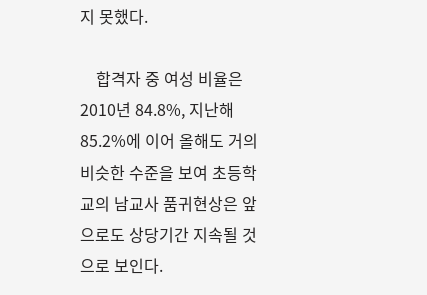지 못했다.

    합격자 중 여성 비율은 2010년 84.8%, 지난해 85.2%에 이어 올해도 거의 비슷한 수준을 보여 초등학교의 남교사 품귀현상은 앞으로도 상당기간 지속될 것으로 보인다.